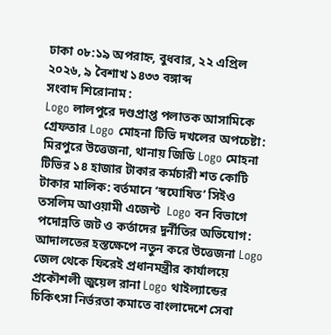ঢাকা ০৮:১৯ অপরাহ্ন, বুধবার, ২২ এপ্রিল ২০২৬, ৯ বৈশাখ ১৪৩৩ বঙ্গাব্দ
সংবাদ শিরোনাম :
Logo লালপুরে দণ্ডপ্রাপ্ত পলাতক আসামিকে গ্রেফতার Logo মোহনা টিভি দখলের অপচেষ্টা: মিরপুরে উত্তেজনা, থানায় জিডি Logo মোহনা টিভির ১৪ হাজার টাকার কর্মচারী শত কোটি টাকার মালিক: বর্তমানে ‘স্বঘোষিত’ সিইও তসলিম আওয়ামী এজেন্ট  Logo বন বিভাগে পদোন্নতি জট ও কর্তাদের দুর্নীতির অভিযোগ: আদালতের হস্তক্ষেপে নতুন করে উত্তেজনা Logo জেল থেকে ফিরেই প্রধানমন্ত্রীর কার্যালয়ে প্রকৌশলী জুয়েল রানা Logo থাইল্যান্ডের চিকিৎসা নির্ভরতা কমাতে বাংলাদেশে সেবা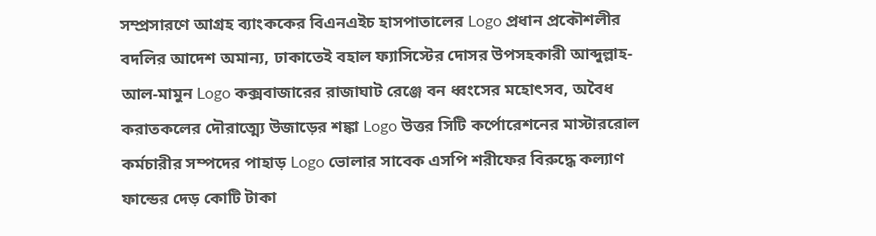সম্প্রসারণে আগ্রহ ব্যাংককের বিএনএইচ হাসপাতালের Logo প্রধান প্রকৌশলীর বদলির আদেশ অমান্য, ঢাকাতেই বহাল ফ্যাসিস্টের দোসর উপসহকারী আব্দুল্লাহ-আল-মামুন Logo কক্সবাজারের রাজাঘাট রেঞ্জে বন ধ্বংসের মহোৎসব, অবৈধ করাতকলের দৌরাত্ম্যে উজাড়ের শঙ্কা Logo উত্তর সিটি কর্পোরেশনের মাস্টাররোল কর্মচারীর সম্পদের পাহাড় Logo ভোলার সাবেক এসপি শরীফের বিরুদ্ধে কল্যাণ ফান্ডের দেড় কোটি টাকা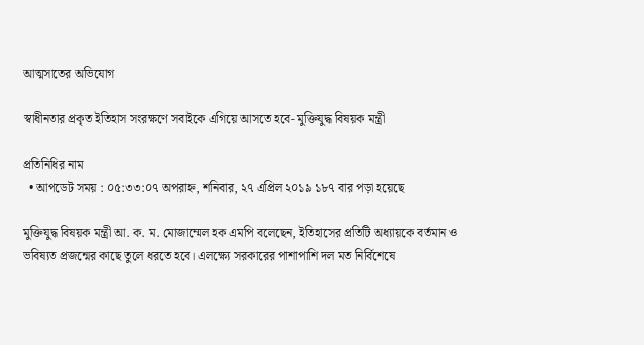আত্মসাতের অভিযোগ

স্বাধীনতার প্রকৃত ইতিহাস সংরক্ষণে সবাইকে এগিয়ে আসতে হবে- মুক্তিযুদ্ধ বিষয়ক মন্ত্রী

প্রতিনিধির নাম
  • আপডেট সময় : ০৫:৩৩:০৭ অপরাহ্ন, শনিবার, ২৭ এপ্রিল ২০১৯ ১৮৭ বার পড়া হয়েছে

মুক্তিযুদ্ধ বিষয়ক মন্ত্রী আ. ক. ম. মোজাম্মেল হক এমপি বলেছেন, ইতিহাসের প্রতিটি অধ্যায়কে বর্তমান ও ভবিষ্যত প্রজন্মের কাছে তুলে ধরতে হবে। এলক্ষ্যে সরকারের পাশাপাশি দল মত নির্বিশেষে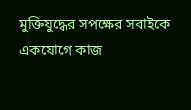মুক্তিযুদ্ধের সপক্ষের সবাইকে একযোগে কাজ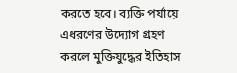করতে হবে। ব্যক্তি পর্যায়ে এধরণের উদ্যোগ গ্রহণ করলে মুক্তিযুদ্ধের ইতিহাস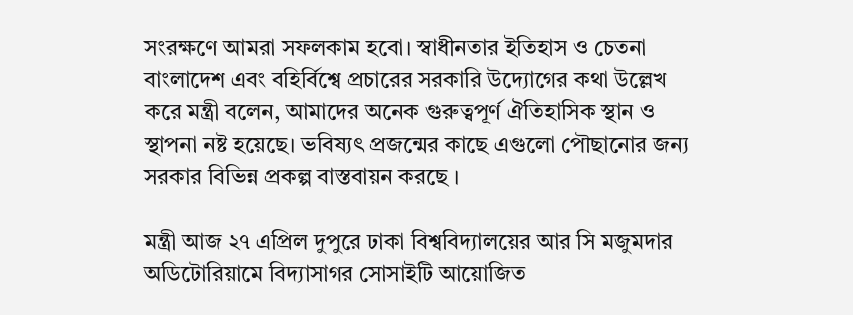সংরক্ষণে আমরা সফলকাম হবো। স্বাধীনতার ইতিহাস ও চেতনা বাংলাদেশ এবং বহির্বিশ্বে প্রচারের সরকারি উদ্যোগের কথা উল্লেখ করে মন্ত্রী বলেন, আমাদের অনেক গুরুত্বপূর্ণ ঐতিহাসিক স্থান ও স্থাপনা নষ্ট হয়েছে। ভবিষ্যৎ প্রজন্মের কাছে এগুলো পৌছানোর জন্য সরকার বিভিন্ন প্রকল্প বাস্তবায়ন করছে ।

মন্ত্রী আজ ২৭ এপ্রিল দুপুরে ঢাকা বিশ্ববিদ্যালয়ের আর সি মজুমদার অডিটোরিয়ামে বিদ্যাসাগর সোসাইটি আয়োজিত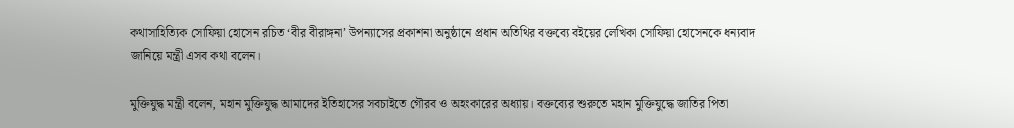কথাসাহিত্যিক সোফিয়া হোসেন রচিত ‘বীর বীরাঙ্গনা’ উপন্যাসের প্রকাশনা অনুষ্ঠানে প্রধান অতিথির বক্তব্যে বইয়ের লেখিকা সোফিয়া হোসেনকে ধন্যবাদ জানিয়ে মন্ত্রী এসব কথা বলেন।

মুক্তিযুদ্ধ মন্ত্রী বলেন, মহান মুক্তিযুদ্ধ আমাদের ইতিহাসের সবচাইতে গৌরব ও অহংকারের অধ্যায়। বক্তব্যের শুরুতে মহান মুক্তিযুদ্ধে জাতির পিতা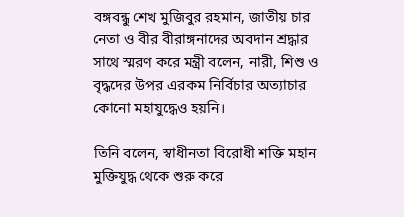বঙ্গবন্ধু শেখ মুজিবুর রহমান, জাতীয় চার নেতা ও বীর বীরাঙ্গনাদের অবদান শ্রদ্ধার সাথে স্মরণ করে মন্ত্রী বলেন, নারী, শিশু ও বৃদ্ধদের উপর এরকম নির্বিচার অত্যাচার কোনো মহাযুদ্ধেও হয়নি।

তিনি বলেন, স্বাধীনতা বিরোধী শক্তি মহান মুক্তিযুদ্ধ থেকে শুরু করে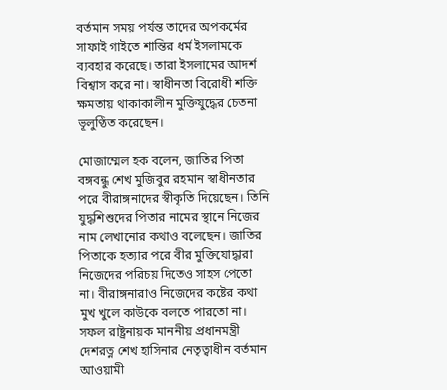বর্তমান সময় পর্যন্ত তাদের অপকর্মের সাফাই গাইতে শান্তির ধর্ম ইসলামকে ব্যবহার করেছে। তারা ইসলামের আদর্শ বিশ্বাস করে না। স্বাধীনতা বিরোধী শক্তি ক্ষমতায় থাকাকালীন মুক্তিযুদ্ধের চেতনা ভূলুণ্ঠিত করেছেন।

মোজাম্মেল হক বলেন, জাতির পিতা বঙ্গবন্ধু শেখ মুজিবুর রহমান স্বাধীনতার পরে বীরাঙ্গনাদের স্বীকৃতি দিয়েছেন। তিনি যুদ্ধশিশুদের পিতার নামের স্থানে নিজের নাম লেখানোর কথাও বলেছেন। জাতির পিতাকে হত্যার পরে বীর মুক্তিযোদ্ধারা নিজেদের পরিচয় দিতেও সাহস পেতো না। বীরাঙ্গনারাও নিজেদের কষ্টের কথা মুখ খুলে কাউকে বলতে পারতো না।
সফল রাষ্ট্রনায়ক মাননীয় প্রধানমন্ত্রী দেশরত্ন শেখ হাসিনার নেতৃত্বাধীন বর্তমান আওয়ামী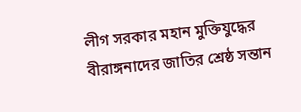লীগ সরকার মহান মুক্তিযুদ্ধের বীরাঙ্গনাদের জাতির শ্রেষ্ঠ সন্তান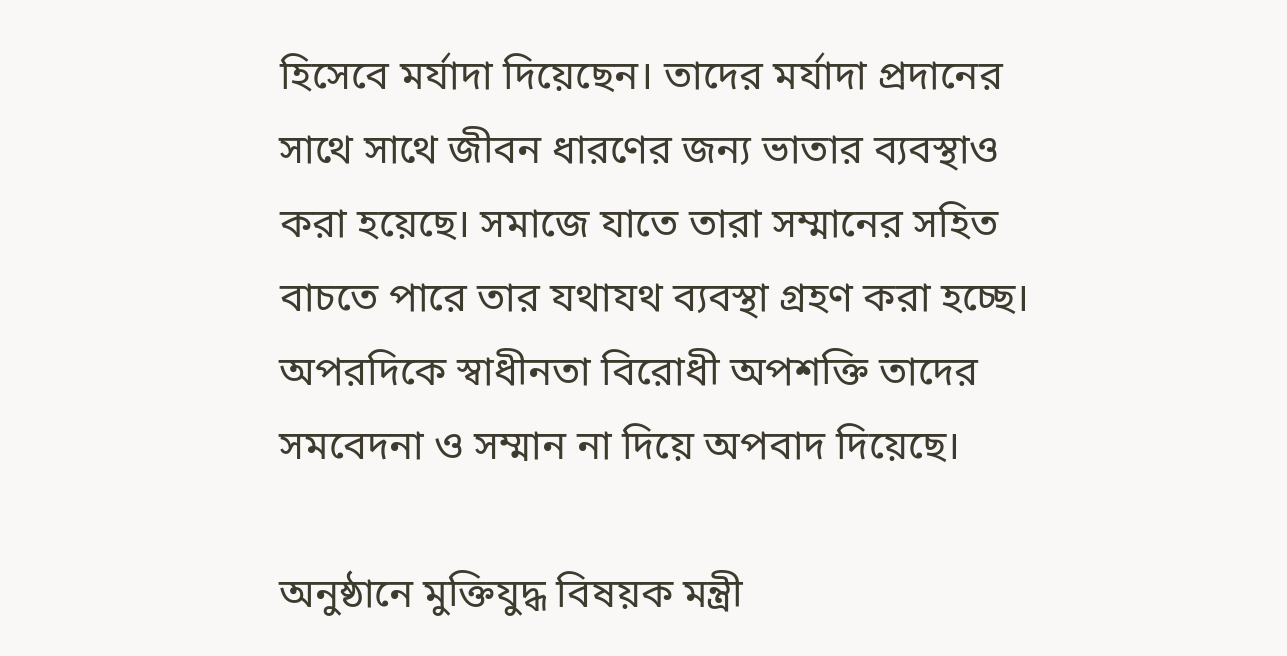হিসেবে মর্যাদা দিয়েছেন। তাদের মর্যাদা প্রদানের সাথে সাথে জীবন ধারণের জন্য ভাতার ব্যবস্থাও করা হয়েছে। সমাজে যাতে তারা সম্মানের সহিত বাচতে পারে তার যথাযথ ব্যবস্থা গ্রহণ করা হচ্ছে। অপরদিকে স্বাধীনতা বিরোধী অপশক্তি তাদের সমবেদনা ও সম্মান না দিয়ে অপবাদ দিয়েছে।

অনুষ্ঠানে মুক্তিযুদ্ধ বিষয়ক মন্ত্রী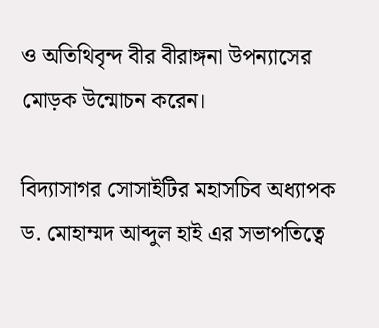ও অতিথিবৃন্দ বীর বীরাঙ্গনা উপন্যাসের মোড়ক উন্মোচন করেন।

বিদ্যাসাগর সোসাইটির মহাসচিব অধ্যাপক ড. মোহাম্মদ আব্দুল হাই এর সভাপতিত্বে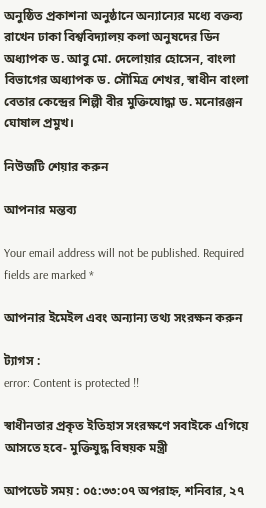অনুষ্ঠিত প্রকাশনা অনুষ্ঠানে অন্যান্যের মধ্যে বক্তব্য রাখেন ঢাকা বিশ্ববিদ্যালয় কলা অনুষদের ডিন অধ্যাপক ড. আবু মো. দেলোয়ার হোসেন, বাংলা বিভাগের অধ্যাপক ড. সৌমিত্র শেখর, স্বাধীন বাংলা বেতার কেন্দ্রের শিল্পী বীর মুক্তিযোদ্ধা ড. মনোরঞ্জন ঘোষাল প্রমুখ।

নিউজটি শেয়ার করুন

আপনার মন্তব্য

Your email address will not be published. Required fields are marked *

আপনার ইমেইল এবং অন্যান্য তথ্য সংরক্ষন করুন

ট্যাগস :
error: Content is protected !!

স্বাধীনতার প্রকৃত ইতিহাস সংরক্ষণে সবাইকে এগিয়ে আসতে হবে- মুক্তিযুদ্ধ বিষয়ক মন্ত্রী

আপডেট সময় : ০৫:৩৩:০৭ অপরাহ্ন, শনিবার, ২৭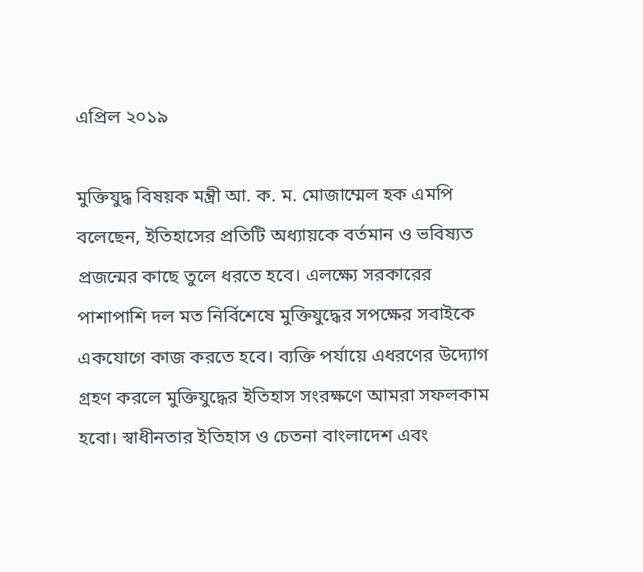এপ্রিল ২০১৯

মুক্তিযুদ্ধ বিষয়ক মন্ত্রী আ. ক. ম. মোজাম্মেল হক এমপি বলেছেন, ইতিহাসের প্রতিটি অধ্যায়কে বর্তমান ও ভবিষ্যত প্রজন্মের কাছে তুলে ধরতে হবে। এলক্ষ্যে সরকারের পাশাপাশি দল মত নির্বিশেষে মুক্তিযুদ্ধের সপক্ষের সবাইকে একযোগে কাজ করতে হবে। ব্যক্তি পর্যায়ে এধরণের উদ্যোগ গ্রহণ করলে মুক্তিযুদ্ধের ইতিহাস সংরক্ষণে আমরা সফলকাম হবো। স্বাধীনতার ইতিহাস ও চেতনা বাংলাদেশ এবং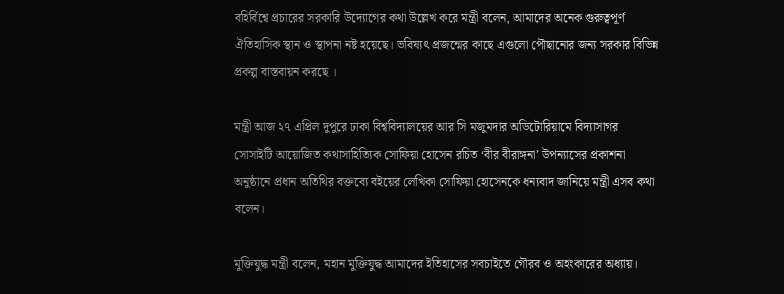বহির্বিশ্বে প্রচারের সরকারি উদ্যোগের কথা উল্লেখ করে মন্ত্রী বলেন, আমাদের অনেক গুরুত্বপূর্ণ ঐতিহাসিক স্থান ও স্থাপনা নষ্ট হয়েছে। ভবিষ্যৎ প্রজন্মের কাছে এগুলো পৌছানোর জন্য সরকার বিভিন্ন প্রকল্প বাস্তবায়ন করছে ।

মন্ত্রী আজ ২৭ এপ্রিল দুপুরে ঢাকা বিশ্ববিদ্যালয়ের আর সি মজুমদার অডিটোরিয়ামে বিদ্যাসাগর সোসাইটি আয়োজিত কথাসাহিত্যিক সোফিয়া হোসেন রচিত ‘বীর বীরাঙ্গনা’ উপন্যাসের প্রকাশনা অনুষ্ঠানে প্রধান অতিথির বক্তব্যে বইয়ের লেখিকা সোফিয়া হোসেনকে ধন্যবাদ জানিয়ে মন্ত্রী এসব কথা বলেন।

মুক্তিযুদ্ধ মন্ত্রী বলেন, মহান মুক্তিযুদ্ধ আমাদের ইতিহাসের সবচাইতে গৌরব ও অহংকারের অধ্যায়।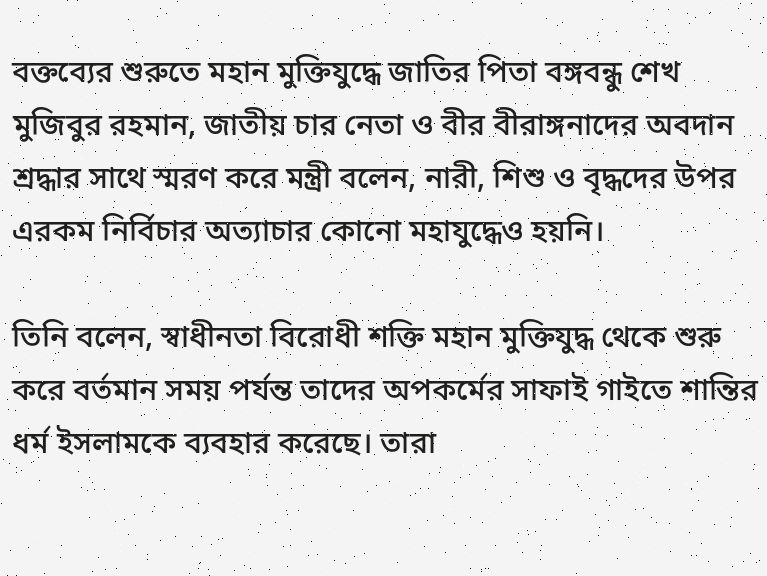বক্তব্যের শুরুতে মহান মুক্তিযুদ্ধে জাতির পিতা বঙ্গবন্ধু শেখ মুজিবুর রহমান, জাতীয় চার নেতা ও বীর বীরাঙ্গনাদের অবদান শ্রদ্ধার সাথে স্মরণ করে মন্ত্রী বলেন, নারী, শিশু ও বৃদ্ধদের উপর এরকম নির্বিচার অত্যাচার কোনো মহাযুদ্ধেও হয়নি।

তিনি বলেন, স্বাধীনতা বিরোধী শক্তি মহান মুক্তিযুদ্ধ থেকে শুরু করে বর্তমান সময় পর্যন্ত তাদের অপকর্মের সাফাই গাইতে শান্তির ধর্ম ইসলামকে ব্যবহার করেছে। তারা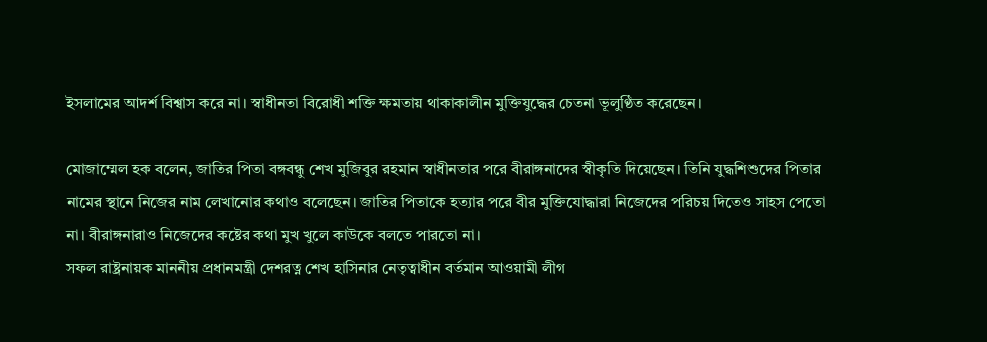ইসলামের আদর্শ বিশ্বাস করে না। স্বাধীনতা বিরোধী শক্তি ক্ষমতায় থাকাকালীন মুক্তিযুদ্ধের চেতনা ভূলুণ্ঠিত করেছেন।

মোজাম্মেল হক বলেন, জাতির পিতা বঙ্গবন্ধু শেখ মুজিবুর রহমান স্বাধীনতার পরে বীরাঙ্গনাদের স্বীকৃতি দিয়েছেন। তিনি যুদ্ধশিশুদের পিতার নামের স্থানে নিজের নাম লেখানোর কথাও বলেছেন। জাতির পিতাকে হত্যার পরে বীর মুক্তিযোদ্ধারা নিজেদের পরিচয় দিতেও সাহস পেতো না। বীরাঙ্গনারাও নিজেদের কষ্টের কথা মুখ খুলে কাউকে বলতে পারতো না।
সফল রাষ্ট্রনায়ক মাননীয় প্রধানমন্ত্রী দেশরত্ন শেখ হাসিনার নেতৃত্বাধীন বর্তমান আওয়ামী লীগ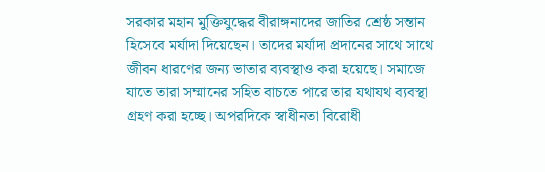সরকার মহান মুক্তিযুদ্ধের বীরাঙ্গনাদের জাতির শ্রেষ্ঠ সন্তান হিসেবে মর্যাদা দিয়েছেন। তাদের মর্যাদা প্রদানের সাথে সাথে জীবন ধারণের জন্য ভাতার ব্যবস্থাও করা হয়েছে। সমাজে যাতে তারা সম্মানের সহিত বাচতে পারে তার যথাযথ ব্যবস্থা গ্রহণ করা হচ্ছে। অপরদিকে স্বাধীনতা বিরোধী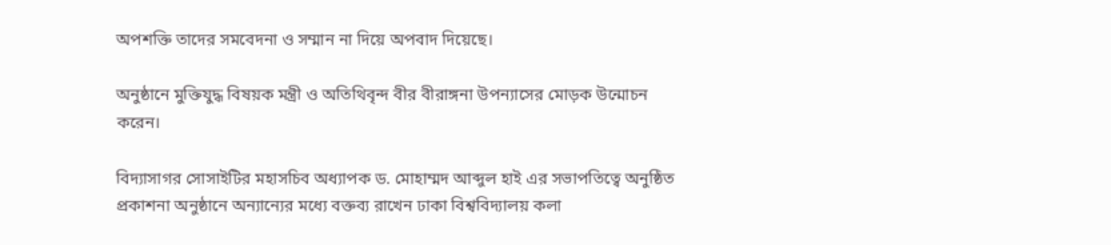অপশক্তি তাদের সমবেদনা ও সম্মান না দিয়ে অপবাদ দিয়েছে।

অনুষ্ঠানে মুক্তিযুদ্ধ বিষয়ক মন্ত্রী ও অতিথিবৃন্দ বীর বীরাঙ্গনা উপন্যাসের মোড়ক উন্মোচন করেন।

বিদ্যাসাগর সোসাইটির মহাসচিব অধ্যাপক ড. মোহাম্মদ আব্দুল হাই এর সভাপতিত্বে অনুষ্ঠিত প্রকাশনা অনুষ্ঠানে অন্যান্যের মধ্যে বক্তব্য রাখেন ঢাকা বিশ্ববিদ্যালয় কলা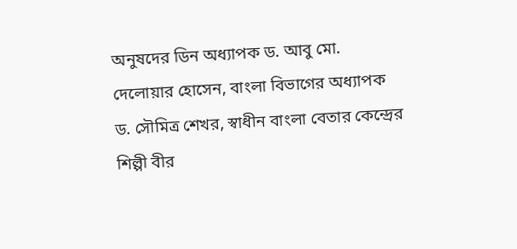অনুষদের ডিন অধ্যাপক ড. আবু মো. দেলোয়ার হোসেন, বাংলা বিভাগের অধ্যাপক ড. সৌমিত্র শেখর, স্বাধীন বাংলা বেতার কেন্দ্রের শিল্পী বীর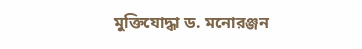মুক্তিযোদ্ধা ড. মনোরঞ্জন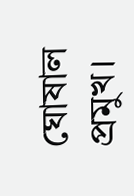ঘোষাল প্রমুখ।